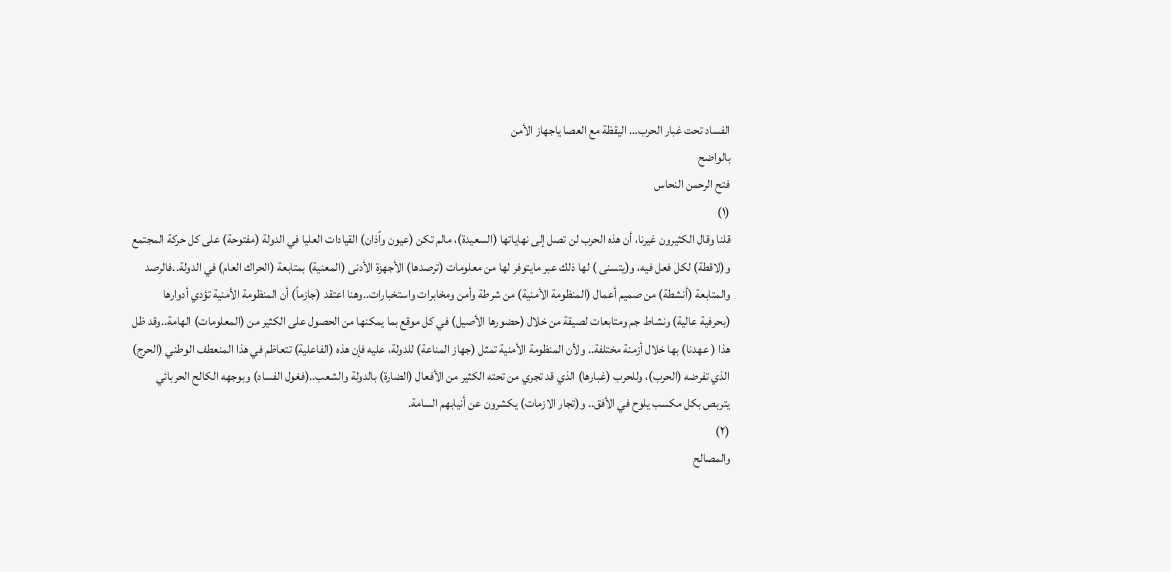الفساد تحت غبار الحرب… اليقظة مع العصا ياجهاز الأمن
بالواضح
فتح الرحمن النحاس
(١)
قلنا وقال الكثيرون غيرنا، أن هذه الحرب لن تصل إلى نهاياتها (السعيدة)، مالم تكن (عيون وٱذان) القيادات العليا في الدولة (مفتوحة) على كل حركة المجتمع و(لاقطة) لكل فعل فيه، و(يتسنى ) لها ذلك عبر مايتوفر لها من معلومات (ترصدها) الأجهزة الأدنى (المعنية) بمتابعة (الحراك العام) في الدولة..فالرصد والمتابعة (أنشطة) من صميم أعمال (المنظومة الأمنية) من شرطة وأمن ومخابرات واستخبارات..وهنا اعتقد (جازماً) أن المنظومة الأمنية تؤدي أدوارها (بحرفية عالية) ونشاط جم ومتابعات لصيقة من خلال (حضورها الأصيل) في كل موقع بما يمكنها من الحصول على الكثير من (المعلومات) الهامة..وقد ظل هذا ( عهدنا) بها خلال أزمنة مختلفة.. ولأن المنظومة الأمنية تمثل (جهاز المناعة) للدولة، عليه فإن هذه (الفاعلية) تتعاظم في هذا المنعطف الوطني (الحرج) الذي تفرضه (الحرب)، وللحرب (غبارها) الذي قد تجري من تحته الكثير من الأفعال (الضارة) بالدولة والشعب..(فغول الفساد) وبوجهه الكالح الحربائي يتربص بكل مكسب يلوح في الأفق.. و(تجار الازمات) يكشرون عن أنيابهم السامة.
(٢)
والمصالح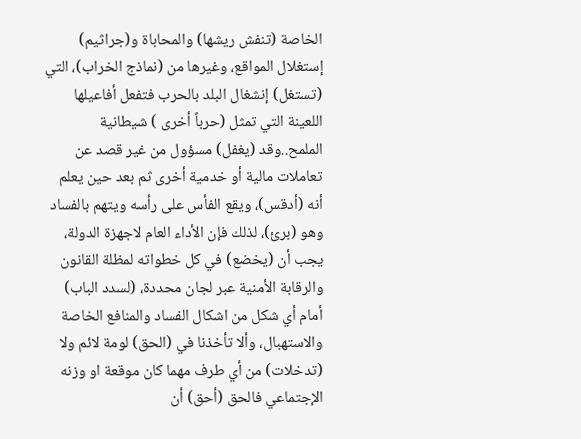الخاصة (تنفش ريشها) والمحاباة و(جراثيم) إستغلال المواقع، وغيرها من (نماذج الخراب)، التي (تستغل) إنشغال البلد بالحرب فتفعل أفاعيلها اللعينة التي تمثل (حرباً أخرى ) شيطانية الملمح..وقد (يغفل) مسؤول من غير قصد عن تعاملات مالية أو خدمية أخرى ثم بعد حين يعلم أنه (أدقس)، ويقع الفأس على رأسه ويتهم بالفساد وهو (برئ)، لذلك فإن الأداء العام لاجهزة الدولة، يجب أن (يخضع) في كل خطواته لمظلة القانون والرقابة الأمنية عبر لجان محددة، (لسدد الباب) أمام أي شكل من اشكال الفساد والمنافع الخاصة والاستهبال، وألا تأخذنا في (الحق) لومة لائم ولا (تدخلات) من أي طرف مهما كان موقعة او وزنه الإجتماعي فالحق (أحق) أن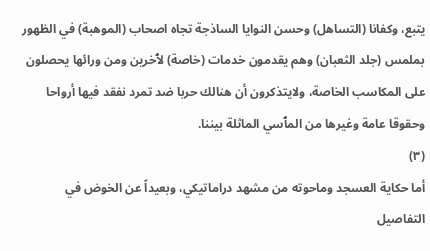يتبع، وكفانا (التساهل) وحسن النوايا الساذجة تجاه اصحاب (الموهبة) في الظهور بملمس (جلد الثعبان) وهم يقدمون خدمات (خاصة) لٱخرين ومن ورائها يحصلون على المكاسب الخاصة، ولايتذكرون أن هنالك حربا ضد تمرد نفقد فيها أرواحا وحقوقا عامة وغيرها من المٱسي الماثلة بيننا.
(٣)
أما حكاية العسجد وماحوته من مشهد دراماتيكي، وبعيداً عن الخوض في التفاصيل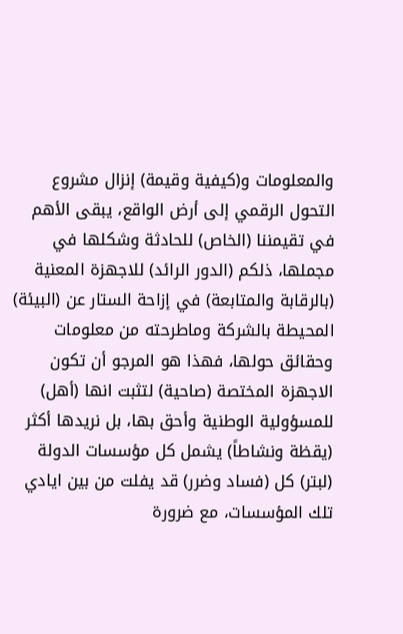والمعلومات و(كيفية وقيمة) إنزال مشروع التحول الرقمي إلى أرض الواقع، يبقى الأهم في تقيمننا (الخاص) للحادثة وشكلها في مجملها، ذلكم (الدور الرائد) للاجهزة المعنية (بالرقابة والمتابعة) في إزاحة الستار عن (البيئة) المحيطة بالشركة وماطرحته من معلومات وحقائق حولها، فهذا هو المرجو أن تكون الاجهزة المختصة (صاحية) لتثبت انها (أهل) للمسؤولية الوطنية وأحق بها، بل نريدها أكثر (يقظة ونشاطاً) يشمل كل مؤسسات الدولة (لبتر) كل (فساد وضرر) قد يفلت من بين ايادي تلك المؤسسات، مع ضرورة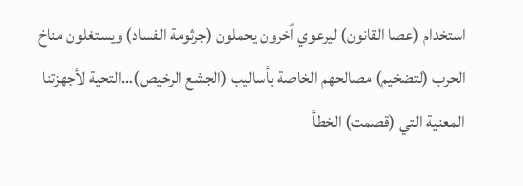استخدام (عصا القانون) ليرعوي ٱخرون يحملون (جرثومة الفساد) ويستغلون مناخ الحرب (لتضخيم) مصالحهم الخاصة بأساليب (الجشع الرخيص)…التحية لأجهزتنا المعنية التي (قصمت) الخطأ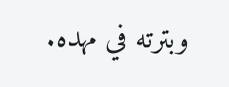وبترته في مهده.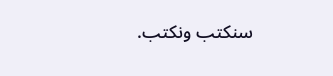سنكتب ونكتب.